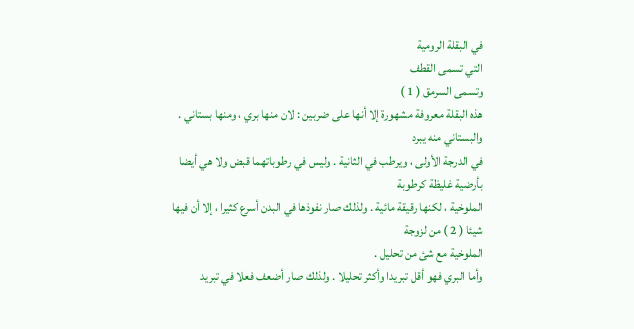في البقلة الرومية
التي تسمى القطف
وتسمى السرمق ( 1 )
هذه البقلة معروفة مشهورة إلا أنها على ضربين : لان منها بري ، ومنها بستاني . والبستاني منه يبرد
في الدرجة الأولى ، ويرطب في الثانية . وليس في رطوباتهما قبض ولا هي أيضا بأرضية غليظة كرطوبة
الملوخية ، لكنها رقيقة مائية . ولذلك صار نفوذها في البدن أسرع كثيرا ، إلا أن فيها شيئا ( 2 ) من لزوجة
الملوخية مع شئ من تحليل .
وأما البري فهو أقل تبريدا وأكثر تحليلا . ولذلك صار أضعف فعلا في تبريد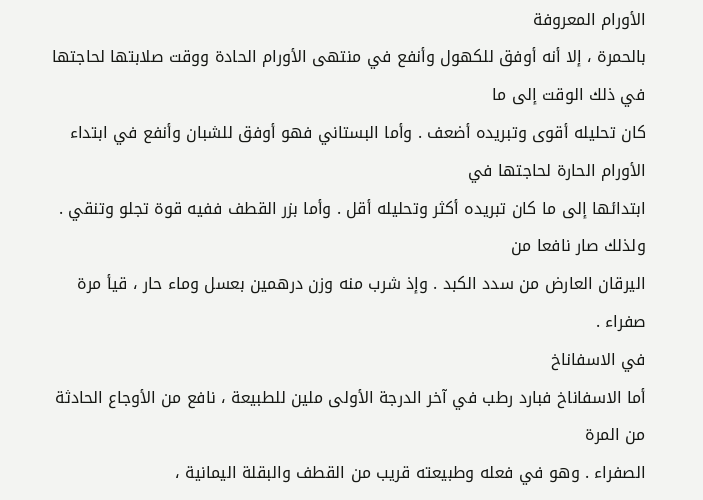الأورام المعروفة
بالحمرة ، إلا أنه أوفق للكهول وأنفع في منتهى الأورام الحادة ووقت صلابتها لحاجتها في ذلك الوقت إلى ما
كان تحليله أقوى وتبريده أضعف . وأما البستاني فهو أوفق للشبان وأنفع في ابتداء الأورام الحارة لحاجتها في
ابتدائها إلى ما كان تبريده أكثر وتحليله أقل . وأما بزر القطف ففيه قوة تجلو وتنقي . ولذلك صار نافعا من
اليرقان العارض من سدد الكبد . وإذ شرب منه وزن درهمين بعسل وماء حار ، قيأ مرة صفراء .
في الاسفاناخ
أما الاسفاناخ فبارد رطب في آخر الدرجة الأولى ملين للطبيعة ، نافع من الأوجاع الحادثة من المرة
الصفراء . وهو في فعله وطبيعته قريب من القطف والبقلة اليمانية ،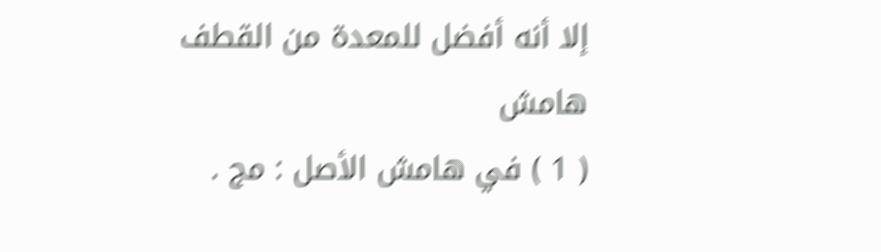إلا أنه أفضل للمعدة من القطف
هامش
( 1 ) في هامش الأصل : مج .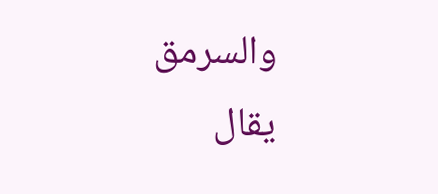والسرمق يقال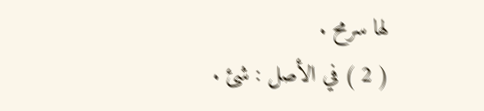لها سرمح .
( 2 ) في الأصل : شئ .